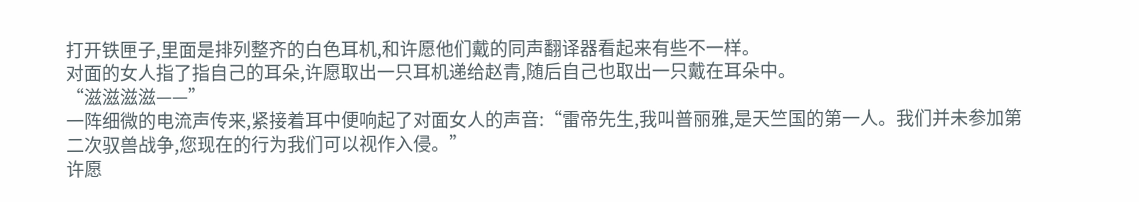打开铁匣子,里面是排列整齐的白色耳机,和许愿他们戴的同声翻译器看起来有些不一样。
对面的女人指了指自己的耳朵,许愿取出一只耳机递给赵青,随后自己也取出一只戴在耳朵中。
“滋滋滋滋——”
一阵细微的电流声传来,紧接着耳中便响起了对面女人的声音:“雷帝先生,我叫普丽雅,是天竺国的第一人。我们并未参加第二次驭兽战争,您现在的行为我们可以视作入侵。”
许愿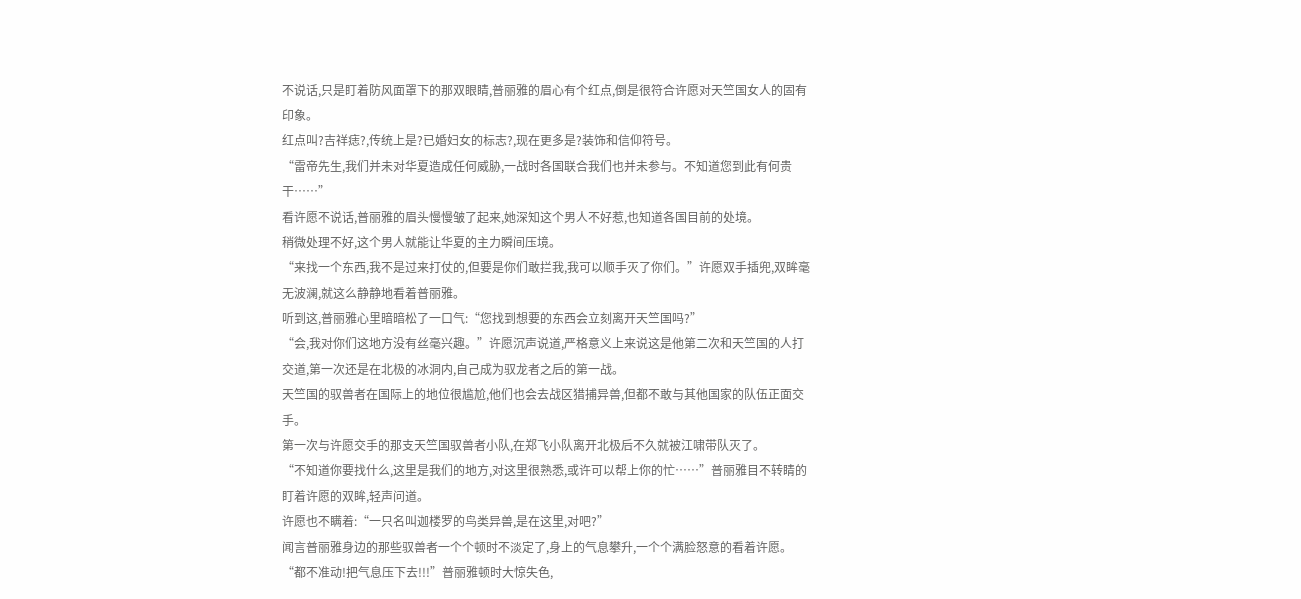不说话,只是盯着防风面罩下的那双眼睛,普丽雅的眉心有个红点,倒是很符合许愿对天竺国女人的固有印象。
红点叫?吉祥痣?,传统上是?已婚妇女的标志?,现在更多是?装饰和信仰符号。
“雷帝先生,我们并未对华夏造成任何威胁,一战时各国联合我们也并未参与。不知道您到此有何贵干……”
看许愿不说话,普丽雅的眉头慢慢皱了起来,她深知这个男人不好惹,也知道各国目前的处境。
稍微处理不好,这个男人就能让华夏的主力瞬间压境。
“来找一个东西,我不是过来打仗的,但要是你们敢拦我,我可以顺手灭了你们。”许愿双手插兜,双眸毫无波澜,就这么静静地看着普丽雅。
听到这,普丽雅心里暗暗松了一口气:“您找到想要的东西会立刻离开天竺国吗?”
“会,我对你们这地方没有丝毫兴趣。”许愿沉声说道,严格意义上来说这是他第二次和天竺国的人打交道,第一次还是在北极的冰洞内,自己成为驭龙者之后的第一战。
天竺国的驭兽者在国际上的地位很尴尬,他们也会去战区猎捕异兽,但都不敢与其他国家的队伍正面交手。
第一次与许愿交手的那支天竺国驭兽者小队,在郑飞小队离开北极后不久就被江啸带队灭了。
“不知道你要找什么,这里是我们的地方,对这里很熟悉,或许可以帮上你的忙……”普丽雅目不转睛的盯着许愿的双眸,轻声问道。
许愿也不瞒着:“一只名叫迦楼罗的鸟类异兽,是在这里,对吧?”
闻言普丽雅身边的那些驭兽者一个个顿时不淡定了,身上的气息攀升,一个个满脸怒意的看着许愿。
“都不准动!把气息压下去!!!”普丽雅顿时大惊失色,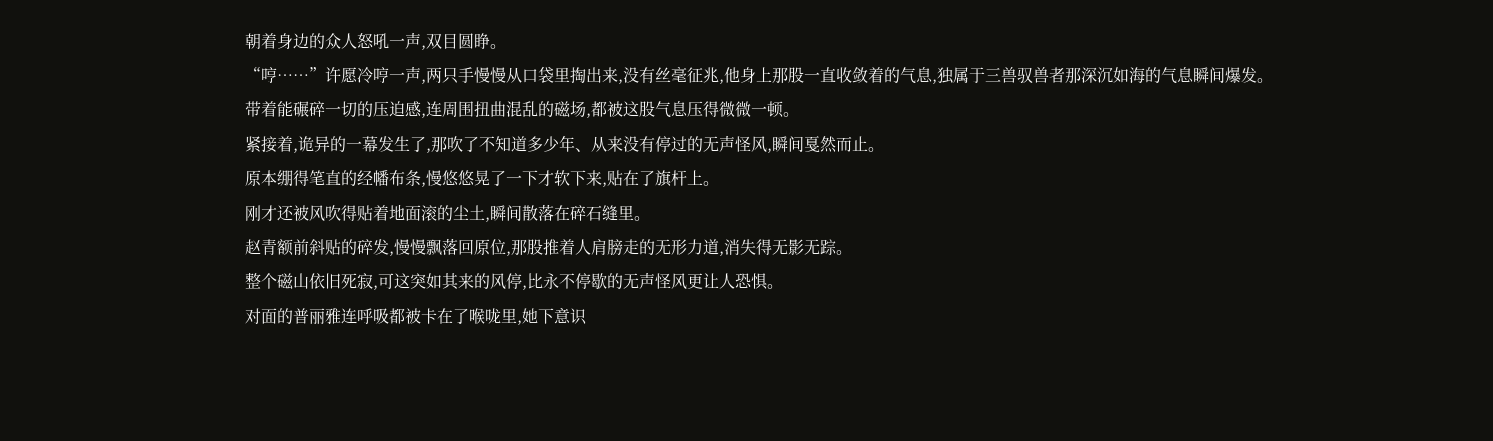朝着身边的众人怒吼一声,双目圆睁。
“哼……”许愿冷哼一声,两只手慢慢从口袋里掏出来,没有丝毫征兆,他身上那股一直收敛着的气息,独属于三兽驭兽者那深沉如海的气息瞬间爆发。
带着能碾碎一切的压迫感,连周围扭曲混乱的磁场,都被这股气息压得微微一顿。
紧接着,诡异的一幕发生了,那吹了不知道多少年、从来没有停过的无声怪风,瞬间戛然而止。
原本绷得笔直的经幡布条,慢悠悠晃了一下才软下来,贴在了旗杆上。
刚才还被风吹得贴着地面滚的尘土,瞬间散落在碎石缝里。
赵青额前斜贴的碎发,慢慢飘落回原位,那股推着人肩膀走的无形力道,消失得无影无踪。
整个磁山依旧死寂,可这突如其来的风停,比永不停歇的无声怪风更让人恐惧。
对面的普丽雅连呼吸都被卡在了喉咙里,她下意识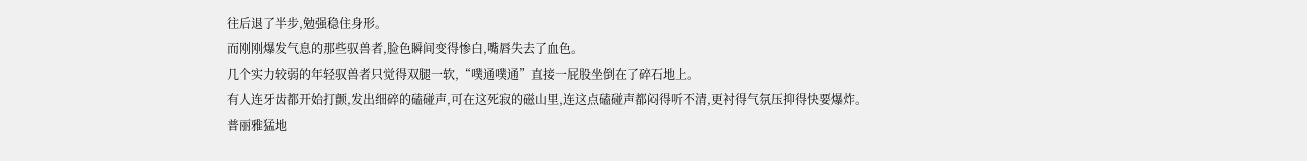往后退了半步,勉强稳住身形。
而刚刚爆发气息的那些驭兽者,脸色瞬间变得惨白,嘴唇失去了血色。
几个实力较弱的年轻驭兽者只觉得双腿一软,“噗通噗通”直接一屁股坐倒在了碎石地上。
有人连牙齿都开始打颤,发出细碎的磕碰声,可在这死寂的磁山里,连这点磕碰声都闷得听不清,更衬得气氛压抑得快要爆炸。
普丽雅猛地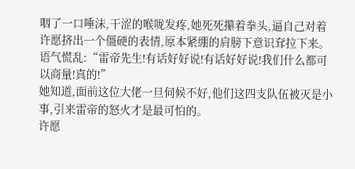咽了一口唾沫,干涩的喉咙发疼,她死死攥着拳头,逼自己对着许愿挤出一个僵硬的表情,原本紧绷的肩膀下意识耷拉下来。
语气慌乱:“雷帝先生!有话好好说!有话好好说!我们什么都可以商量!真的!”
她知道,面前这位大佬一旦伺候不好,他们这四支队伍被灭是小事,引来雷帝的怒火才是最可怕的。
许愿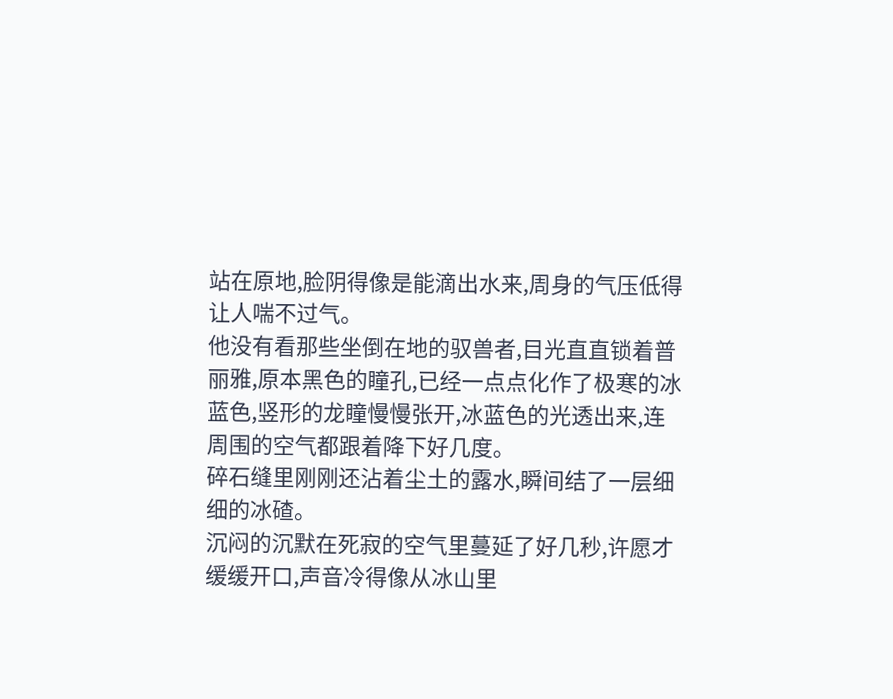站在原地,脸阴得像是能滴出水来,周身的气压低得让人喘不过气。
他没有看那些坐倒在地的驭兽者,目光直直锁着普丽雅,原本黑色的瞳孔,已经一点点化作了极寒的冰蓝色,竖形的龙瞳慢慢张开,冰蓝色的光透出来,连周围的空气都跟着降下好几度。
碎石缝里刚刚还沾着尘土的露水,瞬间结了一层细细的冰碴。
沉闷的沉默在死寂的空气里蔓延了好几秒,许愿才缓缓开口,声音冷得像从冰山里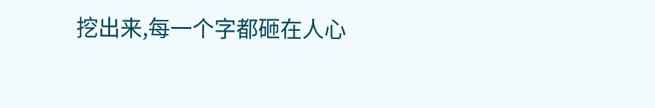挖出来,每一个字都砸在人心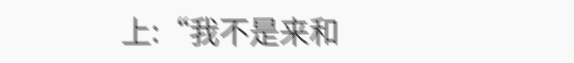上:“我不是来和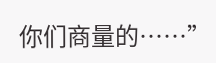你们商量的……”